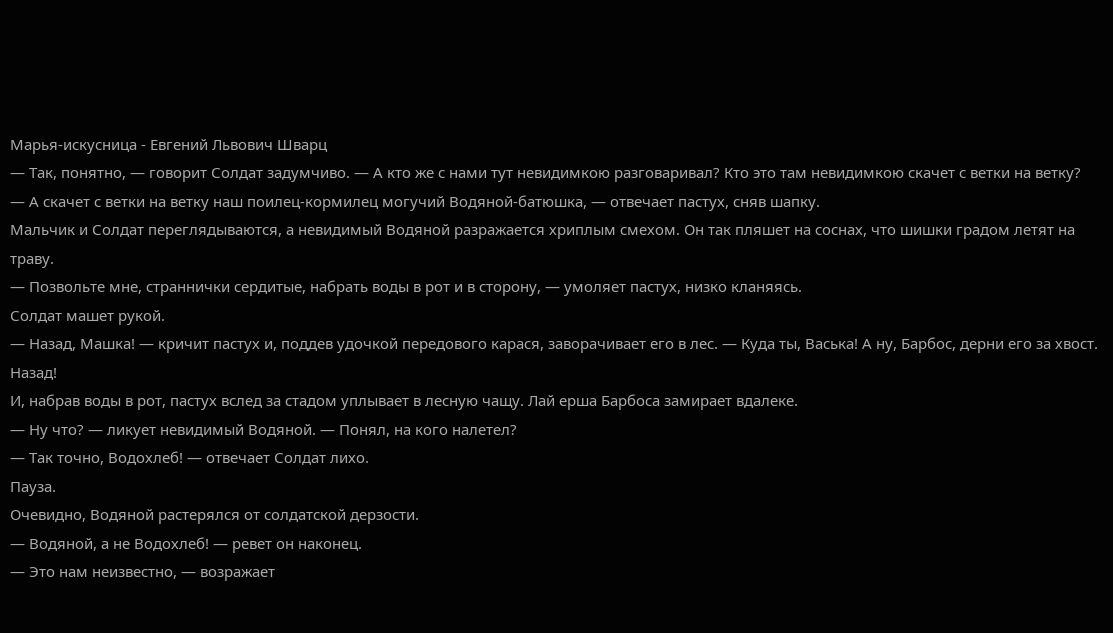Марья-искусница - Евгений Львович Шварц
— Так, понятно, — говорит Солдат задумчиво. — А кто же с нами тут невидимкою разговаривал? Кто это там невидимкою скачет с ветки на ветку?
— А скачет с ветки на ветку наш поилец-кормилец могучий Водяной-батюшка, — отвечает пастух, сняв шапку.
Мальчик и Солдат переглядываются, а невидимый Водяной разражается хриплым смехом. Он так пляшет на соснах, что шишки градом летят на траву.
— Позвольте мне, страннички сердитые, набрать воды в рот и в сторону, — умоляет пастух, низко кланяясь.
Солдат машет рукой.
— Назад, Машка! — кричит пастух и, поддев удочкой передового карася, заворачивает его в лес. — Куда ты, Васька! А ну, Барбос, дерни его за хвост. Назад!
И, набрав воды в рот, пастух вслед за стадом уплывает в лесную чащу. Лай ерша Барбоса замирает вдалеке.
— Ну что? — ликует невидимый Водяной. — Понял, на кого налетел?
— Так точно, Водохлеб! — отвечает Солдат лихо.
Пауза.
Очевидно, Водяной растерялся от солдатской дерзости.
— Водяной, а не Водохлеб! — ревет он наконец.
— Это нам неизвестно, — возражает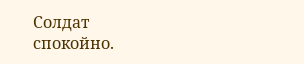Солдат спокойно.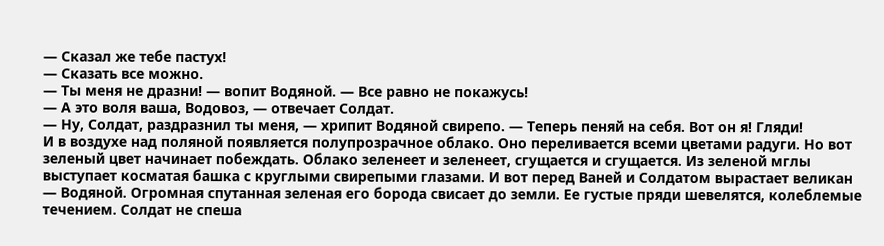— Сказал же тебе пастух!
— Сказать все можно.
— Ты меня не дразни! — вопит Водяной. — Все равно не покажусь!
— А это воля ваша, Водовоз, — отвечает Солдат.
— Ну, Солдат, раздразнил ты меня, — хрипит Водяной свирепо. — Теперь пеняй на себя. Вот он я! Гляди!
И в воздухе над поляной появляется полупрозрачное облако. Оно переливается всеми цветами радуги. Но вот зеленый цвет начинает побеждать. Облако зеленеет и зеленеет, сгущается и сгущается. Из зеленой мглы выступает косматая башка с круглыми свирепыми глазами. И вот перед Ваней и Солдатом вырастает великан — Водяной. Огромная спутанная зеленая его борода свисает до земли. Ее густые пряди шевелятся, колеблемые течением. Солдат не спеша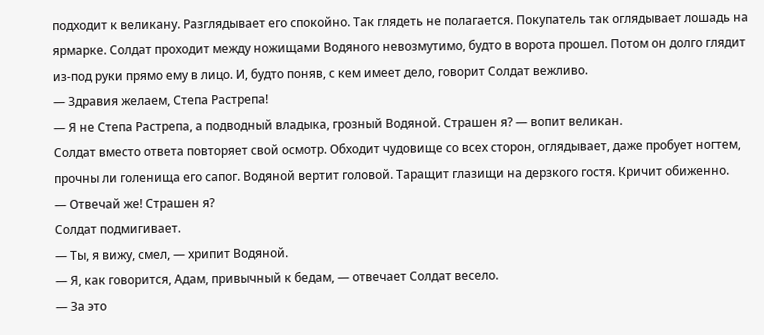подходит к великану. Разглядывает его спокойно. Так глядеть не полагается. Покупатель так оглядывает лошадь на ярмарке. Солдат проходит между ножищами Водяного невозмутимо, будто в ворота прошел. Потом он долго глядит из-под руки прямо ему в лицо. И, будто поняв, с кем имеет дело, говорит Солдат вежливо.
— Здравия желаем, Степа Растрепа!
— Я не Степа Растрепа, а подводный владыка, грозный Водяной. Страшен я? — вопит великан.
Солдат вместо ответа повторяет свой осмотр. Обходит чудовище со всех сторон, оглядывает, даже пробует ногтем, прочны ли голенища его сапог. Водяной вертит головой. Таращит глазищи на дерзкого гостя. Кричит обиженно.
— Отвечай же! Страшен я?
Солдат подмигивает.
— Ты, я вижу, смел, — хрипит Водяной.
— Я, как говорится, Адам, привычный к бедам, — отвечает Солдат весело.
— За это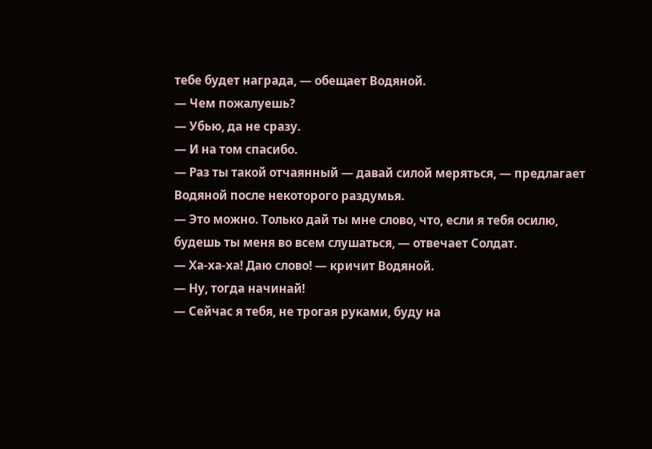тебе будет награда, — обещает Водяной.
— Чем пожалуешь?
— Убью, да не сразу.
— И на том спасибо.
— Раз ты такой отчаянный — давай силой меряться, — предлагает Водяной после некоторого раздумья.
— Это можно. Только дай ты мне слово, что, если я тебя осилю, будешь ты меня во всем слушаться, — отвечает Солдат.
— Ха-ха-ха! Даю слово! — кричит Водяной.
— Ну, тогда начинай!
— Сейчас я тебя, не трогая руками, буду на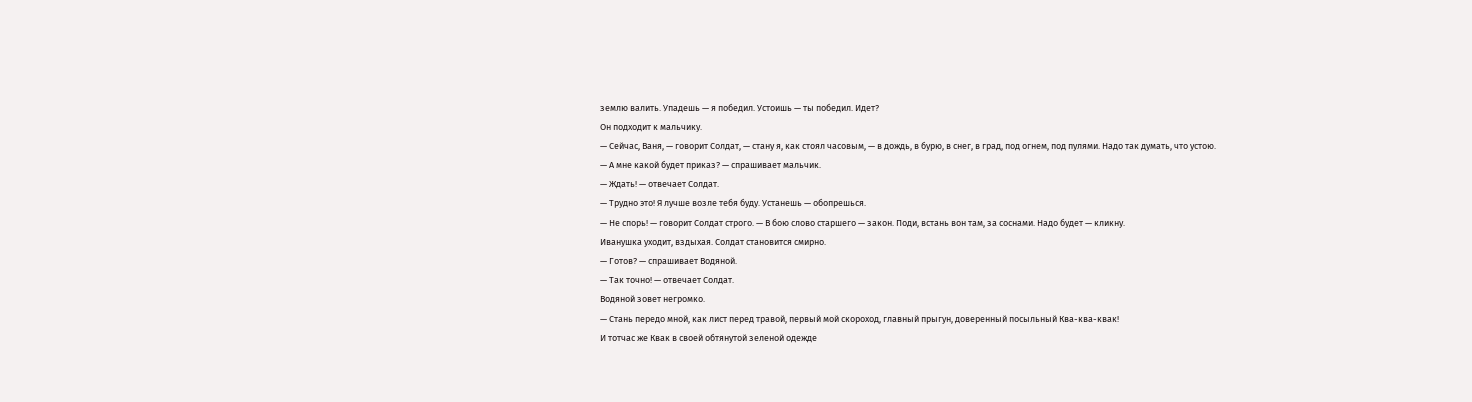землю валить. Упадешь — я победил. Устоишь — ты победил. Идет?
Он подходит к мальчику.
— Сейчас, Ваня, — говорит Солдат, — стану я, как стоял часовым, — в дождь, в бурю, в снег, в град, под огнем, под пулями. Надо так думать, что устою.
— А мне какой будет приказ? — спрашивает мальчик.
— Ждать! — отвечает Солдат.
— Трудно это! Я лучше возле тебя буду. Устанешь — обопрешься.
— Не спорь! — говорит Солдат строго. — В бою слово старшего — закон. Поди, встань вон там, за соснами. Надо будет — кликну.
Иванушка уходит, вздыхая. Солдат становится смирно.
— Готов? — спрашивает Водяной.
— Так точно! — отвечает Солдат.
Водяной зовет негромко.
— Стань передо мной, как лист перед травой, первый мой скороход, главный прыгун, доверенный посыльный Ква-ква-квак!
И тотчас же Квак в своей обтянутой зеленой одежде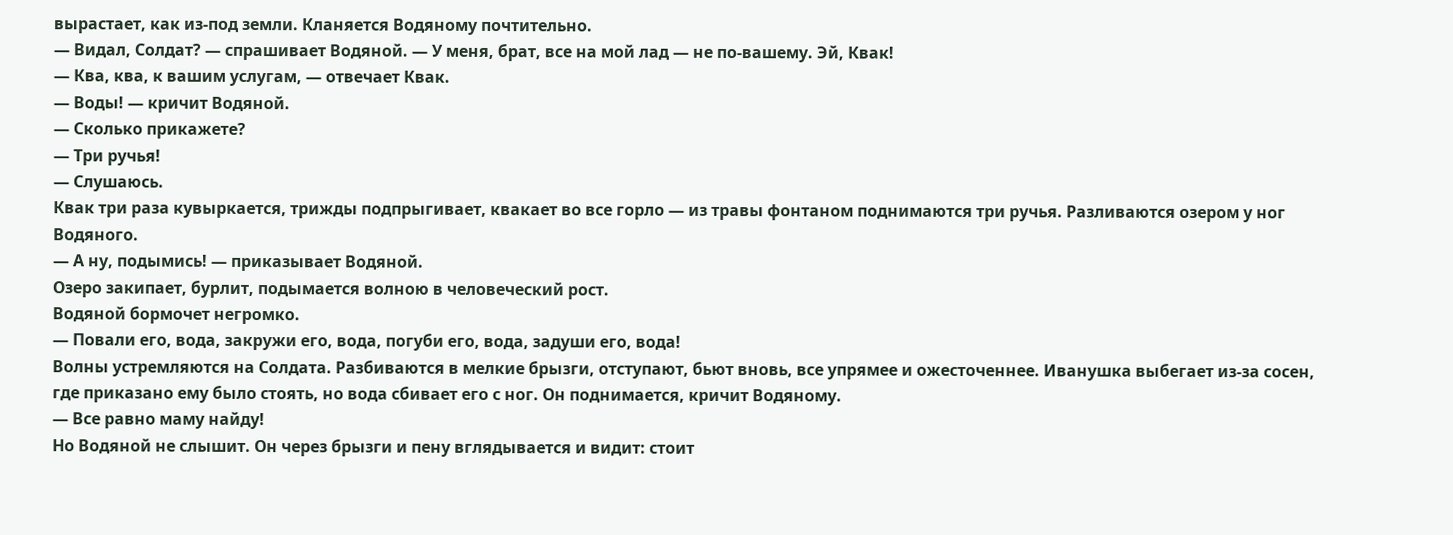вырастает, как из-под земли. Кланяется Водяному почтительно.
— Видал, Солдат? — спрашивает Водяной. — У меня, брат, все на мой лад — не по-вашему. Эй, Квак!
— Ква, ква, к вашим услугам, — отвечает Квак.
— Воды! — кричит Водяной.
— Сколько прикажете?
— Три ручья!
— Слушаюсь.
Квак три раза кувыркается, трижды подпрыгивает, квакает во все горло — из травы фонтаном поднимаются три ручья. Разливаются озером у ног Водяного.
— А ну, подымись! — приказывает Водяной.
Озеро закипает, бурлит, подымается волною в человеческий рост.
Водяной бормочет негромко.
— Повали его, вода, закружи его, вода, погуби его, вода, задуши его, вода!
Волны устремляются на Солдата. Разбиваются в мелкие брызги, отступают, бьют вновь, все упрямее и ожесточеннее. Иванушка выбегает из-за сосен, где приказано ему было стоять, но вода сбивает его с ног. Он поднимается, кричит Водяному.
— Все равно маму найду!
Но Водяной не слышит. Он через брызги и пену вглядывается и видит: стоит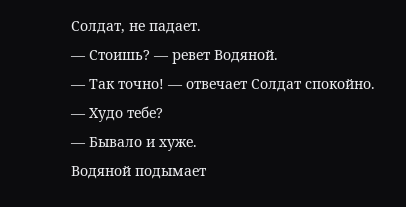Солдат, не падает.
— Стоишь? — ревет Водяной.
— Так точно! — отвечает Солдат спокойно.
— Худо тебе?
— Бывало и хуже.
Водяной подымает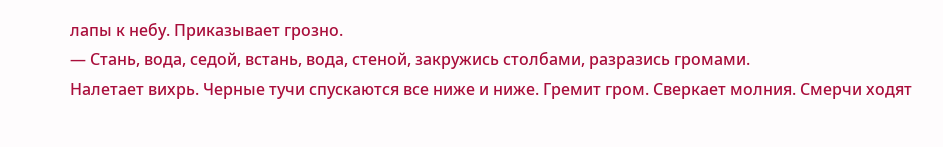лапы к небу. Приказывает грозно.
— Стань, вода, седой, встань, вода, стеной, закружись столбами, разразись громами.
Налетает вихрь. Черные тучи спускаются все ниже и ниже. Гремит гром. Сверкает молния. Смерчи ходят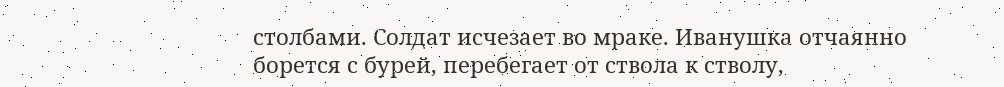столбами. Солдат исчезает во мраке. Иванушка отчаянно борется с бурей, перебегает от ствола к стволу,